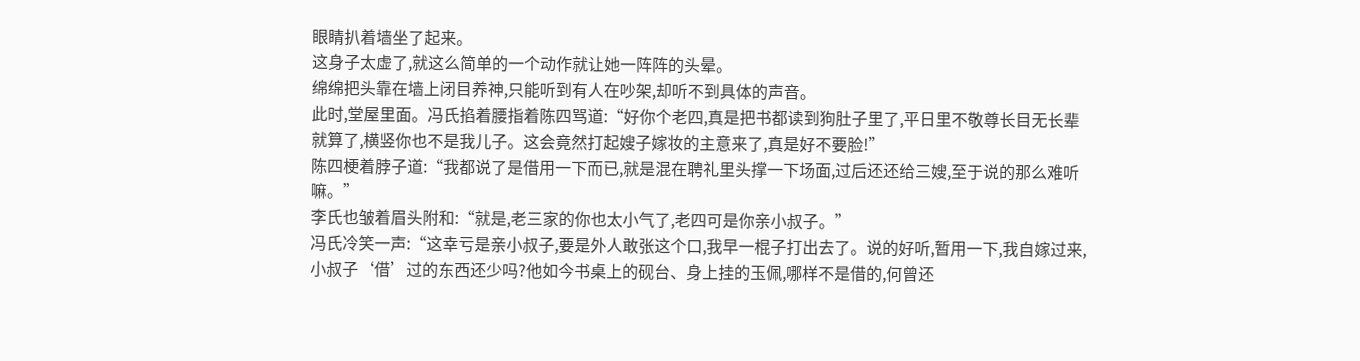眼睛扒着墙坐了起来。
这身子太虚了,就这么简单的一个动作就让她一阵阵的头晕。
绵绵把头靠在墙上闭目养神,只能听到有人在吵架,却听不到具体的声音。
此时,堂屋里面。冯氏掐着腰指着陈四骂道:“好你个老四,真是把书都读到狗肚子里了,平日里不敬尊长目无长辈就算了,横竖你也不是我儿子。这会竟然打起嫂子嫁妆的主意来了,真是好不要脸!”
陈四梗着脖子道:“我都说了是借用一下而已,就是混在聘礼里头撑一下场面,过后还还给三嫂,至于说的那么难听嘛。”
李氏也皱着眉头附和:“就是,老三家的你也太小气了,老四可是你亲小叔子。”
冯氏冷笑一声:“这幸亏是亲小叔子,要是外人敢张这个口,我早一棍子打出去了。说的好听,暂用一下,我自嫁过来,小叔子‘借’过的东西还少吗?他如今书桌上的砚台、身上挂的玉佩,哪样不是借的,何曾还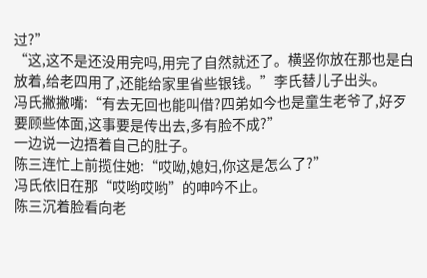过?”
“这,这不是还没用完吗,用完了自然就还了。横竖你放在那也是白放着,给老四用了,还能给家里省些银钱。”李氏替儿子出头。
冯氏撇撇嘴:“有去无回也能叫借?四弟如今也是童生老爷了,好歹要顾些体面,这事要是传出去,多有脸不成?”
一边说一边捂着自己的肚子。
陈三连忙上前揽住她:“哎呦,媳妇,你这是怎么了?”
冯氏依旧在那“哎哟哎哟”的呻吟不止。
陈三沉着脸看向老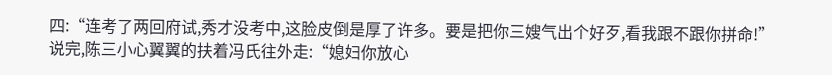四:“连考了两回府试,秀才没考中,这脸皮倒是厚了许多。要是把你三嫂气出个好歹,看我跟不跟你拼命!”
说完,陈三小心翼翼的扶着冯氏往外走:“媳妇你放心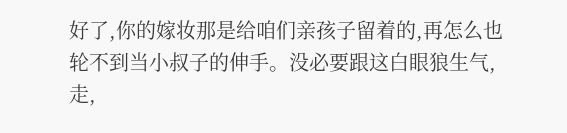好了,你的嫁妆那是给咱们亲孩子留着的,再怎么也轮不到当小叔子的伸手。没必要跟这白眼狼生气,走,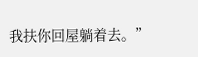我扶你回屋躺着去。”